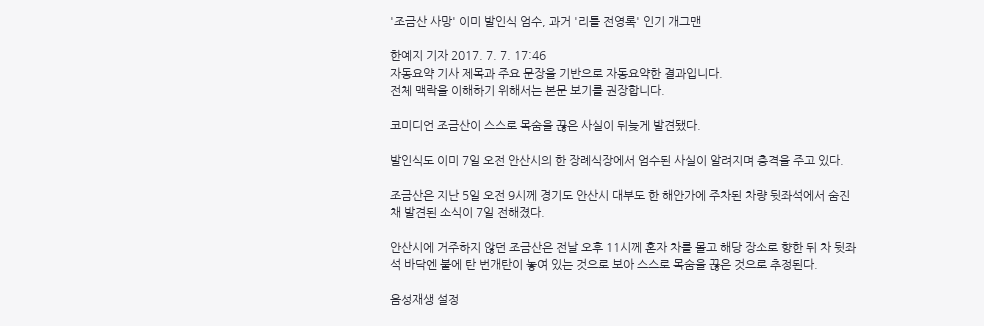'조금산 사망' 이미 발인식 엄수, 과거 '리틀 전영록' 인기 개그맨

한예지 기자 2017. 7. 7. 17:46
자동요약 기사 제목과 주요 문장을 기반으로 자동요약한 결과입니다.
전체 맥락을 이해하기 위해서는 본문 보기를 권장합니다.

코미디언 조금산이 스스로 목숨을 끊은 사실이 뒤늦게 발견됐다.

발인식도 이미 7일 오전 안산시의 한 장례식장에서 엄수된 사실이 알려지며 충격을 주고 있다.

조금산은 지난 5일 오전 9시께 경기도 안산시 대부도 한 해안가에 주차된 차량 뒷좌석에서 숨진 채 발견된 소식이 7일 전해졌다.

안산시에 거주하지 않던 조금산은 전날 오후 11시께 혼자 차를 몰고 해당 장소로 향한 뒤 차 뒷좌석 바닥엔 불에 탄 번개탄이 놓여 있는 것으로 보아 스스로 목숨을 끊은 것으로 추정된다.

음성재생 설정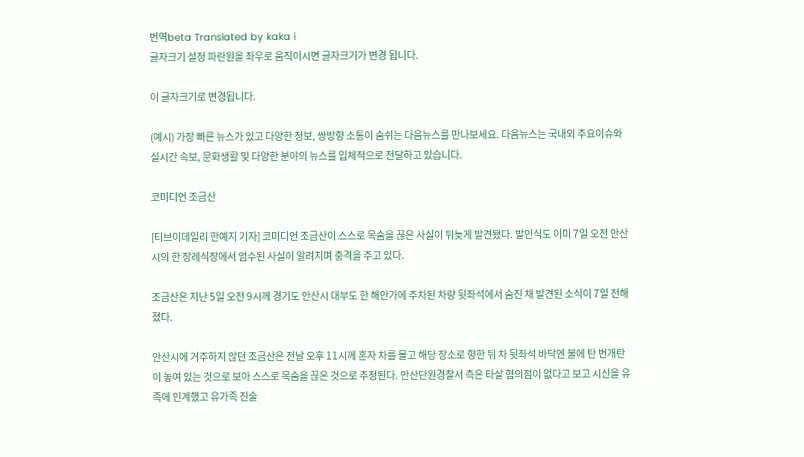번역beta Translated by kaka i
글자크기 설정 파란원을 좌우로 움직이시면 글자크기가 변경 됩니다.

이 글자크기로 변경됩니다.

(예시) 가장 빠른 뉴스가 있고 다양한 정보, 쌍방향 소통이 숨쉬는 다음뉴스를 만나보세요. 다음뉴스는 국내외 주요이슈와 실시간 속보, 문화생활 및 다양한 분야의 뉴스를 입체적으로 전달하고 있습니다.

코미디언 조금산

[티브이데일리 한예지 기자] 코미디언 조금산이 스스로 목숨을 끊은 사실이 뒤늦게 발견됐다. 발인식도 이미 7일 오전 안산시의 한 장례식장에서 엄수된 사실이 알려지며 충격을 주고 있다.

조금산은 지난 5일 오전 9시께 경기도 안산시 대부도 한 해안가에 주차된 차량 뒷좌석에서 숨진 채 발견된 소식이 7일 전해졌다.

안산시에 거주하지 않던 조금산은 전날 오후 11시께 혼자 차를 몰고 해당 장소로 향한 뒤 차 뒷좌석 바닥엔 불에 탄 번개탄이 놓여 있는 것으로 보아 스스로 목숨을 끊은 것으로 추정된다. 안산단원경찰서 측은 타살 혐의점이 없다고 보고 시신을 유족에 인계했고 유가족 진술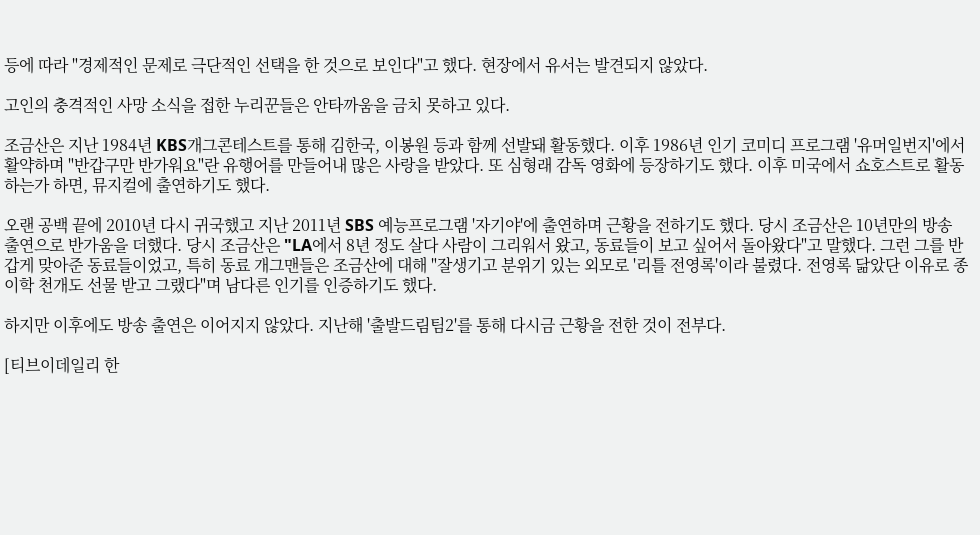등에 따라 "경제적인 문제로 극단적인 선택을 한 것으로 보인다"고 했다. 현장에서 유서는 발견되지 않았다.

고인의 충격적인 사망 소식을 접한 누리꾼들은 안타까움을 금치 못하고 있다.

조금산은 지난 1984년 KBS개그콘테스트를 통해 김한국, 이봉원 등과 함께 선발돼 활동했다. 이후 1986년 인기 코미디 프로그램 '유머일번지'에서 활약하며 "반갑구만 반가워요"란 유행어를 만들어내 많은 사랑을 받았다. 또 심형래 감독 영화에 등장하기도 했다. 이후 미국에서 쇼호스트로 활동하는가 하면, 뮤지컬에 출연하기도 했다.

오랜 공백 끝에 2010년 다시 귀국했고 지난 2011년 SBS 예능프로그램 '자기야'에 출연하며 근황을 전하기도 했다. 당시 조금산은 10년만의 방송 출연으로 반가움을 더했다. 당시 조금산은 "LA에서 8년 정도 살다 사람이 그리워서 왔고, 동료들이 보고 싶어서 돌아왔다"고 말했다. 그런 그를 반갑게 맞아준 동료들이었고, 특히 동료 개그맨들은 조금산에 대해 "잘생기고 분위기 있는 외모로 '리틀 전영록'이라 불렸다. 전영록 닮았단 이유로 종이학 천개도 선물 받고 그랬다"며 남다른 인기를 인증하기도 했다.

하지만 이후에도 방송 출연은 이어지지 않았다. 지난해 '출발드림팀2'를 통해 다시금 근황을 전한 것이 전부다.

[티브이데일리 한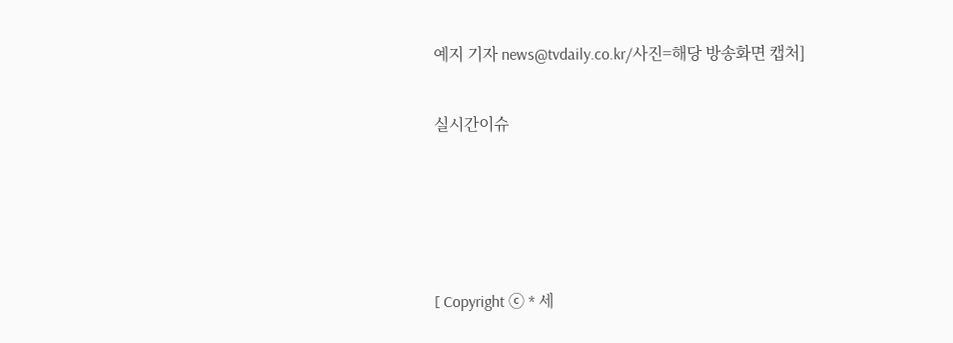예지 기자 news@tvdaily.co.kr/사진=해당 방송화면 캡처]

실시간이슈




[ Copyright ⓒ * 세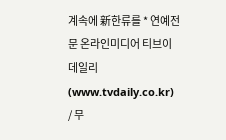계속에 新한류를 * 연예전문 온라인미디어 티브이데일리 (www.tvdaily.co.kr) / 무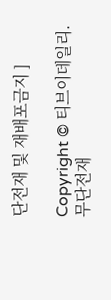단전재 및 재배포금지 ]

Copyright © 티브이데일리. 무단전재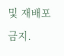및 재배포 금지.